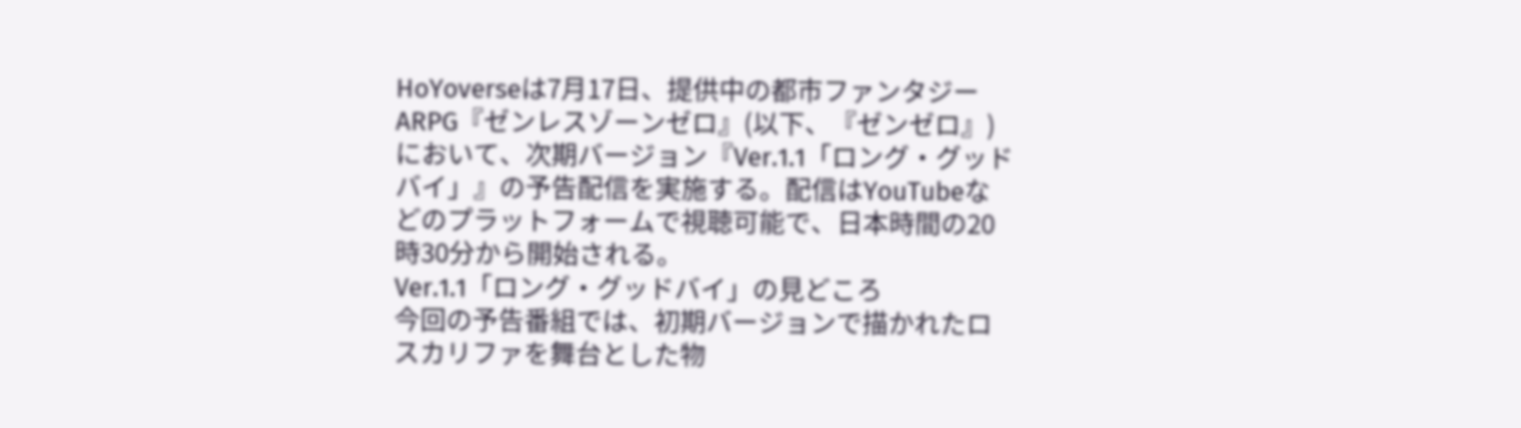HoYoverseは7月17日、提供中の都市ファンタジーARPG『ゼンレスゾーンゼロ』(以下、『ゼンゼロ』)において、次期バージョン『Ver.1.1「ロング・グッドバイ」』の予告配信を実施する。配信はYouTubeなどのプラットフォームで視聴可能で、日本時間の20時30分から開始される。
Ver.1.1「ロング・グッドバイ」の見どころ
今回の予告番組では、初期バージョンで描かれたロスカリファを舞台とした物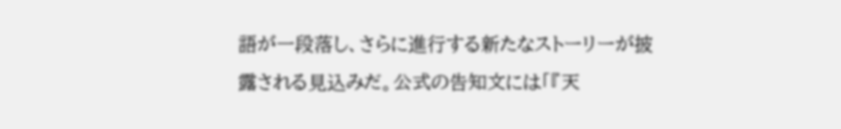語が一段落し、さらに進行する新たなストーリーが披露される見込みだ。公式の告知文には「『天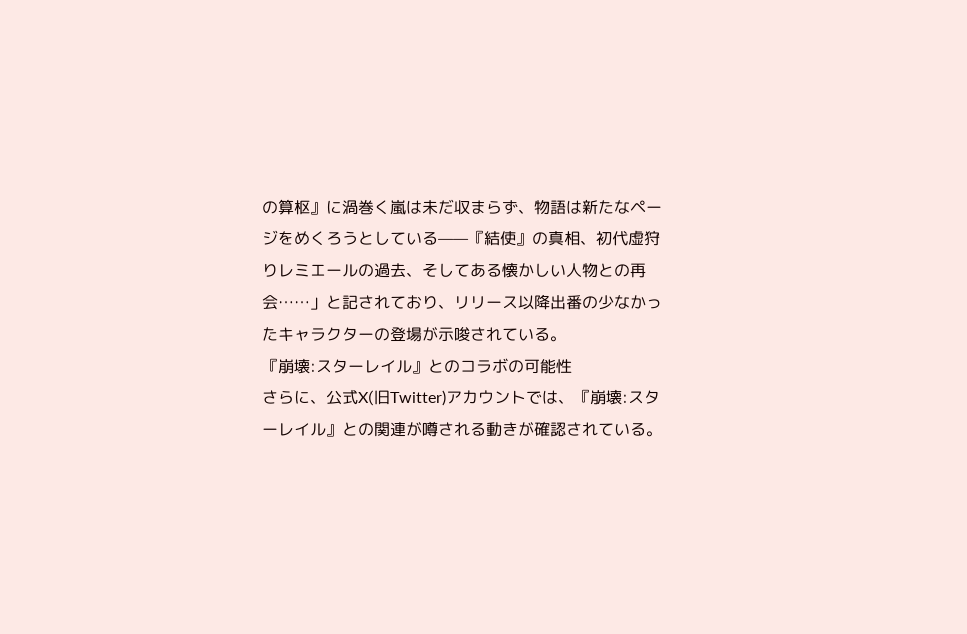の算枢』に渦巻く嵐は未だ収まらず、物語は新たなページをめくろうとしている——『結使』の真相、初代虚狩りレミエールの過去、そしてある懐かしい人物との再会……」と記されており、リリース以降出番の少なかったキャラクターの登場が示唆されている。
『崩壊:スターレイル』とのコラボの可能性
さらに、公式X(旧Twitter)アカウントでは、『崩壊:スターレイル』との関連が噂される動きが確認されている。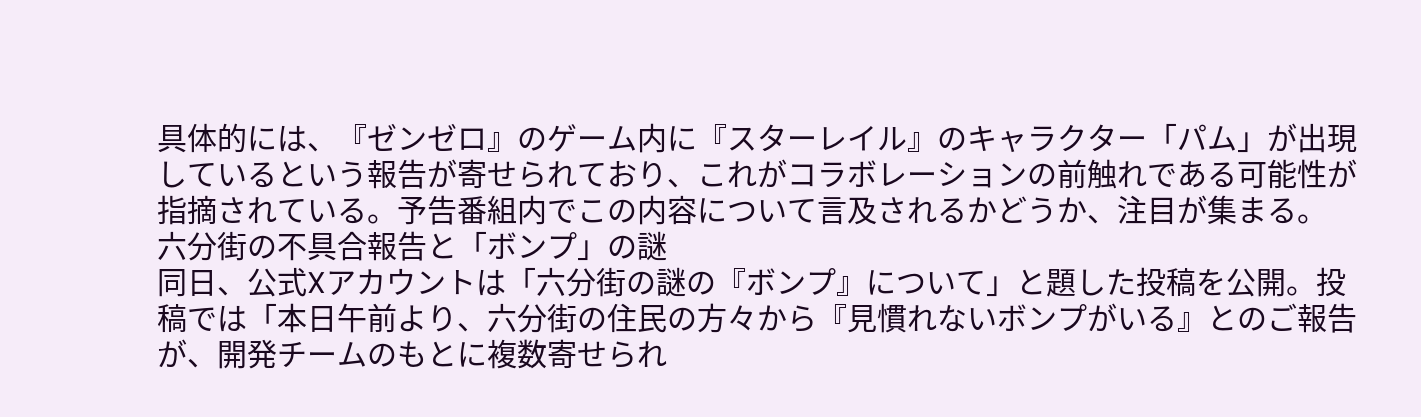具体的には、『ゼンゼロ』のゲーム内に『スターレイル』のキャラクター「パム」が出現しているという報告が寄せられており、これがコラボレーションの前触れである可能性が指摘されている。予告番組内でこの内容について言及されるかどうか、注目が集まる。
六分街の不具合報告と「ボンプ」の謎
同日、公式Xアカウントは「六分街の謎の『ボンプ』について」と題した投稿を公開。投稿では「本日午前より、六分街の住民の方々から『見慣れないボンプがいる』とのご報告が、開発チームのもとに複数寄せられ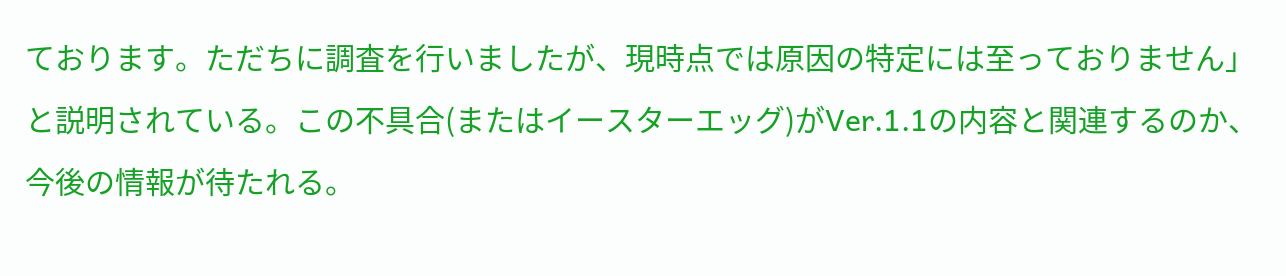ております。ただちに調査を行いましたが、現時点では原因の特定には至っておりません」と説明されている。この不具合(またはイースターエッグ)がVer.1.1の内容と関連するのか、今後の情報が待たれる。